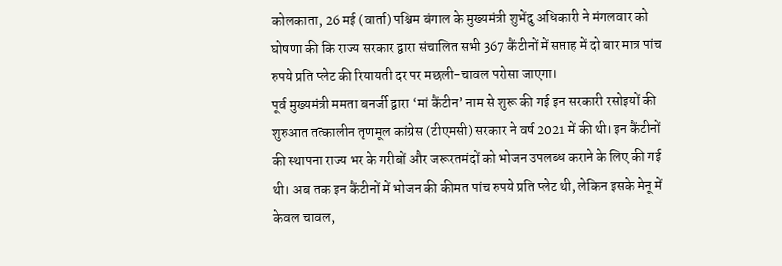कोलकाता, 26 मई (वार्ता) पश्चिम बंगाल के मुख्यमंत्री शुभेंदु अधिकारी ने मंगलवार को घोषणा की कि राज्य सरकार द्वारा संचालित सभी 367 कैंटीनों में सप्ताह में दो बार मात्र पांच रुपये प्रति प्लेट की रियायती दर पर मछली-चावल परोसा जाएगा।
पूर्व मुख्यमंत्री ममता बनर्जी द्वारा ‘मां कैंटीन’ नाम से शुरू की गई इन सरकारी रसोइयों की शुरुआत तत्कालीन तृणमूल कांग्रेस (टीएमसी) सरकार ने वर्ष 2021 में की थी। इन कैंटीनों की स्थापना राज्य भर के गरीबों और जरूरतमंदों को भोजन उपलब्ध कराने के लिए की गई थी। अब तक इन कैंटीनों में भोजन की कीमत पांच रुपये प्रति प्लेट थी, लेकिन इसके मेनू में केवल चावल,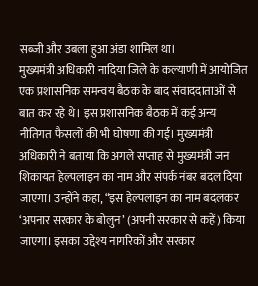सब्जी और उबला हुआ अंडा शामिल था।
मुख्यमंत्री अधिकारी नादिया जिले के कल्याणी में आयोजित एक प्रशासनिक समन्वय बैठक के बाद संवाददाताओं से बात कर रहे थे। इस प्रशासनिक बैठक में कई अन्य नीतिगत फैसलों की भी घोषणा की गई। मुख्यमंत्री अधिकारी ने बताया कि अगले सप्ताह से मुख्यमंत्री जन शिकायत हेल्पलाइन का नाम और संपर्क नंबर बदल दिया जाएगा। उन्होंने कहा, “इस हेल्पलाइन का नाम बदलकर ‘अपनार सरकार के बोलुन’ (अपनी सरकार से कहें) किया जाएगा। इसका उद्देश्य नागरिकों और सरकार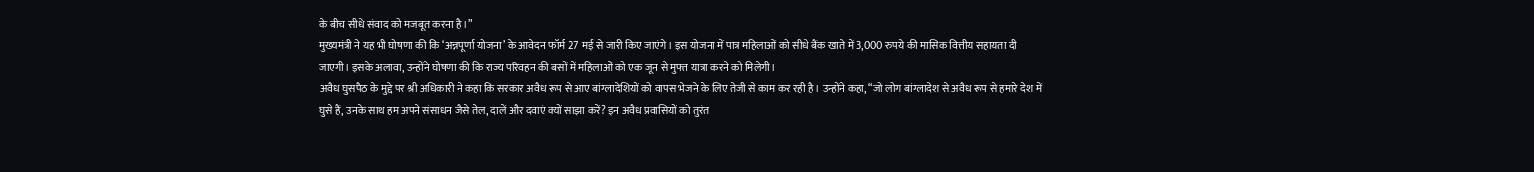के बीच सीधे संवाद को मजबूत करना है।”
मुख्यमंत्री ने यह भी घोषणा की कि ‘अन्नपूर्णा योजना’ के आवेदन फॉर्म 27 मई से जारी किए जाएंगे। इस योजना में पात्र महिलाओं को सीधे बैंक खाते में 3,000 रुपये की मासिक वित्तीय सहायता दी जाएगी। इसके अलावा, उन्होंने घोषणा की कि राज्य परिवहन की बसों में महिलाओं को एक जून से मुफ्त यात्रा करने को मिलेगी।
अवैध घुसपैठ के मुद्दे पर श्री अधिकारी ने कहा कि सरकार अवैध रूप से आए बांग्लादेशियों को वापस भेजने के लिए तेजी से काम कर रही है। उन्होंने कहा, “जो लोग बांग्लादेश से अवैध रूप से हमारे देश में घुसे हैं, उनके साथ हम अपने संसाधन जैसे तेल, दालें और दवाएं क्यों साझा करें? इन अवैध प्रवासियों को तुरंत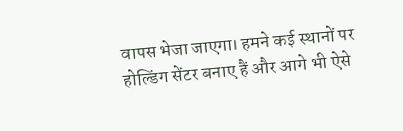वापस भेजा जाएगा। हमने कई स्थानों पर होल्डिंग सेंटर बनाए हैं और आगे भी ऐसे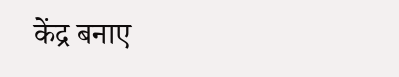केंद्र बनाए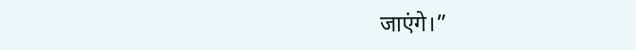जाएंगे।”